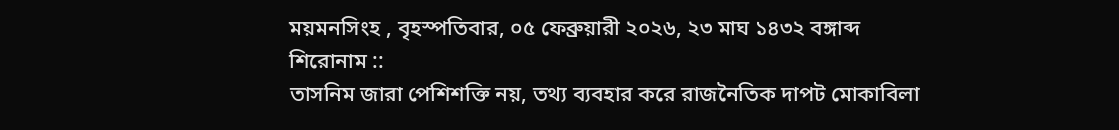ময়মনসিংহ , বৃহস্পতিবার, ০৫ ফেব্রুয়ারী ২০২৬, ২৩ মাঘ ১৪৩২ বঙ্গাব্দ
শিরোনাম ::
তাসনিম জারা পেশিশক্তি নয়, তথ্য ব্যবহার করে রাজনৈতিক দাপট মোকাবিলা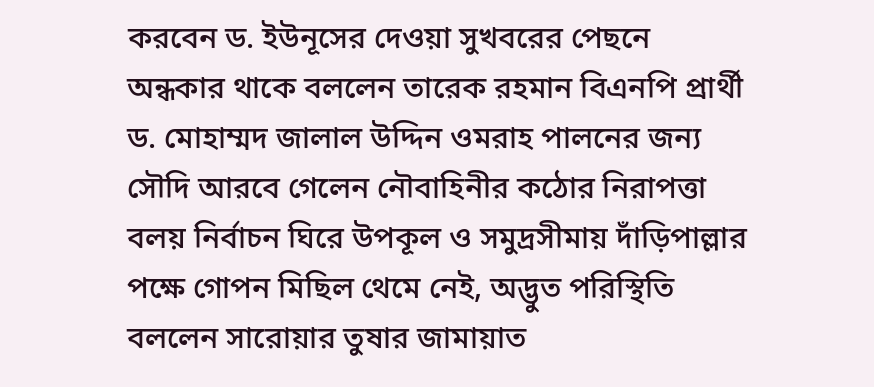করবেন ড. ইউনূসের দেওয়া সুখবরের পেছনে অন্ধকার থাকে বললেন তারেক রহমান বিএনপি প্রার্থী ড. মোহাম্মদ জালাল উদ্দিন ওমরাহ পালনের জন্য সৌদি আরবে গেলেন নৌবাহিনীর কঠোর নিরাপত্তা বলয় নির্বাচন ঘিরে উপকূল ও সমুদ্রসীমায় দাঁড়িপাল্লার পক্ষে গোপন মিছিল থেমে নেই, অদ্ভুত পরিস্থিতি বললেন সারোয়ার তুষার জামায়াত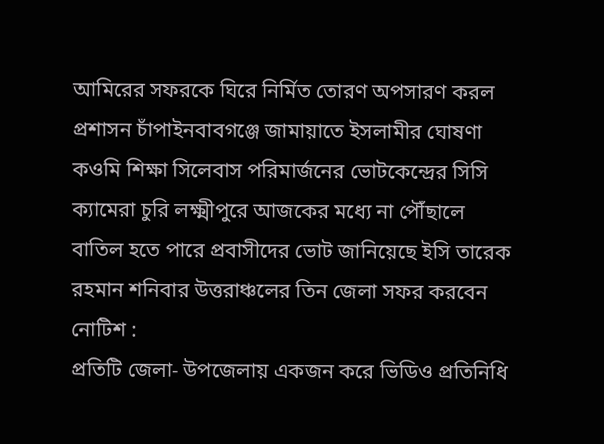আমিরের সফরকে ঘিরে নির্মিত তোরণ অপসারণ করল প্রশাসন চাঁপাইনবাবগঞ্জে জামায়াতে ইসলামীর ঘোষণা কওমি শিক্ষা সিলেবাস পরিমার্জনের ভোটকেন্দ্রের সিসি ক্যামেরা চুরি লক্ষ্মীপুরে আজকের মধ্যে না পৌঁছালে বাতিল হতে পারে প্রবাসীদের ভোট জানিয়েছে ইসি তারেক রহমান শনিবার উত্তরাঞ্চলের তিন জেলা সফর করবেন
নোটিশ :
প্রতিটি জেলা- উপজেলায় একজন করে ভিডিও প্রতিনিধি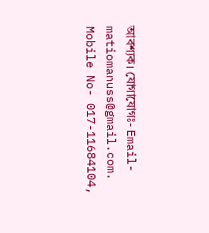আবশ্যক। যোগাযোগঃ- Email- matiomanuss@gmail.com. Mobile No- 017-11684104,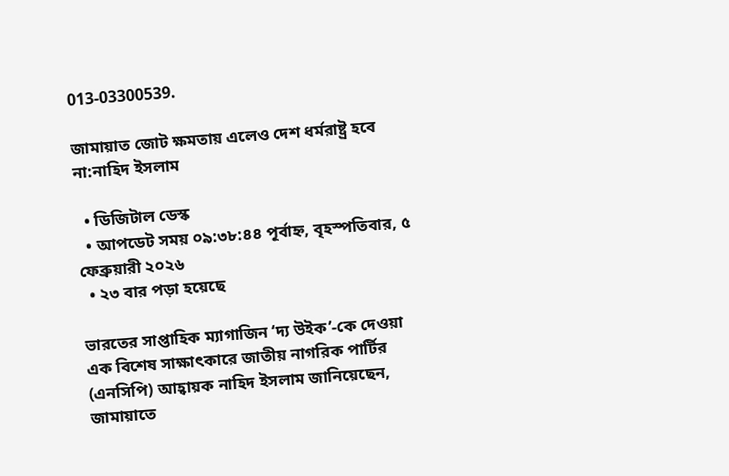013-03300539.

জামায়াত জোট ক্ষমতায় এলেও দেশ ধর্মরাষ্ট্র হবে না:নাহিদ ইসলাম

  • ডিজিটাল ডেস্ক
  • আপডেট সময় ০৯:৩৮:৪৪ পূর্বাহ্ন, বৃহস্পতিবার, ৫ ফেব্রুয়ারী ২০২৬
  • ২৩ বার পড়া হয়েছে

ভারতের সাপ্তাহিক ম্যাগাজিন ‘দ্য উইক’-কে দেওয়া এক বিশেষ সাক্ষাৎকারে জাতীয় নাগরিক পার্টির (এনসিপি) আহ্বায়ক নাহিদ ইসলাম জানিয়েছেন, জামায়াতে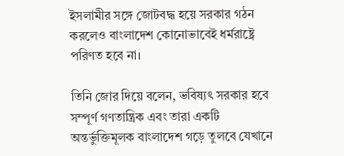ইসলামীর সঙ্গে জোটবদ্ধ হয়ে সরকার গঠন করলেও বাংলাদেশ কোনোভাবেই ধর্মরাষ্ট্রে পরিণত হবে না।

তিনি জোর দিয়ে বলেন, ভবিষ্যৎ সরকার হবে সম্পূর্ণ গণতান্ত্রিক এবং তারা একটি অন্তর্ভুক্তিমূলক বাংলাদেশ গড়ে তুলবে যেখানে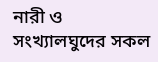নারী ও সংখ্যালঘুদের সকল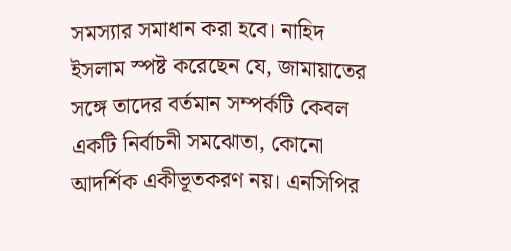সমস্যার সমাধান করা হবে। নাহিদ ইসলাম স্পষ্ট করেছেন যে, জামায়াতের সঙ্গে তাদের বর্তমান সম্পর্কটি কেবল একটি নির্বাচনী সমঝোতা, কোনো আদর্শিক একীভূতকরণ নয়। এনসিপির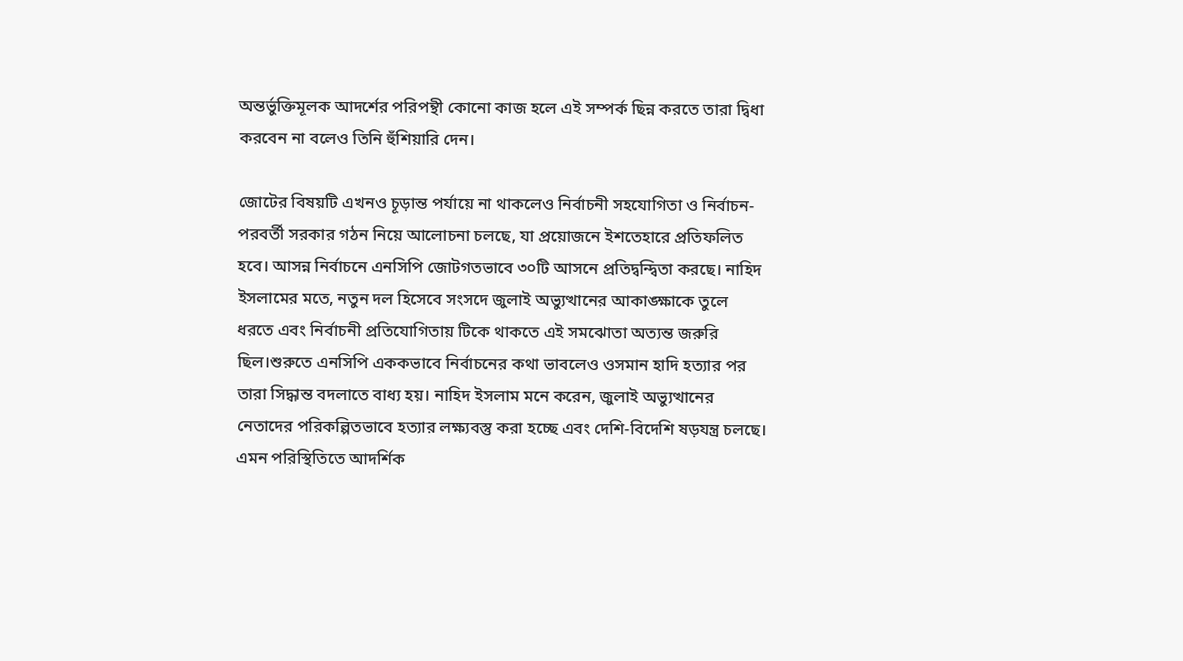অন্তর্ভুক্তিমূলক আদর্শের পরিপন্থী কোনো কাজ হলে এই সম্পর্ক ছিন্ন করতে তারা দ্বিধা করবেন না বলেও তিনি হুঁশিয়ারি দেন।

জোটের বিষয়টি এখনও চূড়ান্ত পর্যায়ে না থাকলেও নির্বাচনী সহযোগিতা ও নির্বাচন-পরবর্তী সরকার গঠন নিয়ে আলোচনা চলছে, যা প্রয়োজনে ইশতেহারে প্রতিফলিত হবে। আসন্ন নির্বাচনে এনসিপি জোটগতভাবে ৩০টি আসনে প্রতিদ্বন্দ্বিতা করছে। নাহিদ ইসলামের মতে, নতুন দল হিসেবে সংসদে জুলাই অভ্যুত্থানের আকাঙ্ক্ষাকে তুলে ধরতে এবং নির্বাচনী প্রতিযোগিতায় টিকে থাকতে এই সমঝোতা অত্যন্ত জরুরি ছিল।শুরুতে এনসিপি এককভাবে নির্বাচনের কথা ভাবলেও ওসমান হাদি হত্যার পর তারা সিদ্ধান্ত বদলাতে বাধ্য হয়। নাহিদ ইসলাম মনে করেন, জুলাই অভ্যুত্থানের নেতাদের পরিকল্পিতভাবে হত্যার লক্ষ্যবস্তু করা হচ্ছে এবং দেশি-বিদেশি ষড়যন্ত্র চলছে। এমন পরিস্থিতিতে আদর্শিক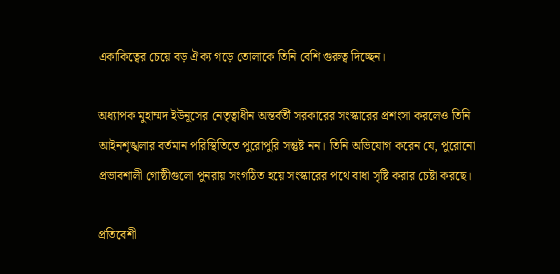একাকিত্বের চেয়ে বড় ঐক্য গড়ে তোলাকে তিনি বেশি গুরুত্ব দিচ্ছেন।

অধ্যাপক মুহাম্মদ ইউনূসের নেতৃত্বাধীন অন্তর্বর্তী সরকারের সংস্কারের প্রশংসা করলেও তিনি আইনশৃঙ্খলার বর্তমান পরিস্থিতিতে পুরোপুরি সন্তুষ্ট নন। তিনি অভিযোগ করেন যে, পুরোনো প্রভাবশালী গোষ্ঠীগুলো পুনরায় সংগঠিত হয়ে সংস্কারের পথে বাধা সৃষ্টি করার চেষ্টা করছে।

প্রতিবেশী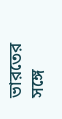ভারতের সঙ্গে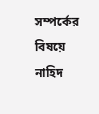সম্পর্কের বিষয়ে নাহিদ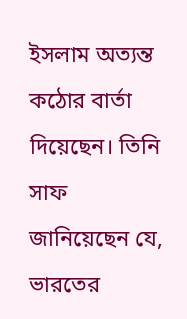ইসলাম অত্যন্ত কঠোর বার্তা দিয়েছেন। তিনি সাফ জানিয়েছেন যে, ভারতের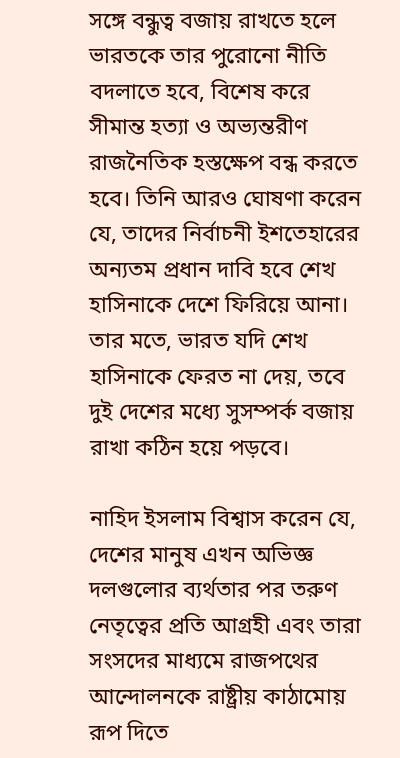সঙ্গে বন্ধুত্ব বজায় রাখতে হলে ভারতকে তার পুরোনো নীতি বদলাতে হবে, বিশেষ করে সীমান্ত হত্যা ও অভ্যন্তরীণ রাজনৈতিক হস্তক্ষেপ বন্ধ করতে হবে। তিনি আরও ঘোষণা করেন যে, তাদের নির্বাচনী ইশতেহারের অন্যতম প্রধান দাবি হবে শেখ হাসিনাকে দেশে ফিরিয়ে আনা। তার মতে, ভারত যদি শেখ হাসিনাকে ফেরত না দেয়, তবে দুই দেশের মধ্যে সুসম্পর্ক বজায় রাখা কঠিন হয়ে পড়বে।

নাহিদ ইসলাম বিশ্বাস করেন যে, দেশের মানুষ এখন অভিজ্ঞ দলগুলোর ব্যর্থতার পর তরুণ নেতৃত্বের প্রতি আগ্রহী এবং তারা সংসদের মাধ্যমে রাজপথের আন্দোলনকে রাষ্ট্রীয় কাঠামোয় রূপ দিতে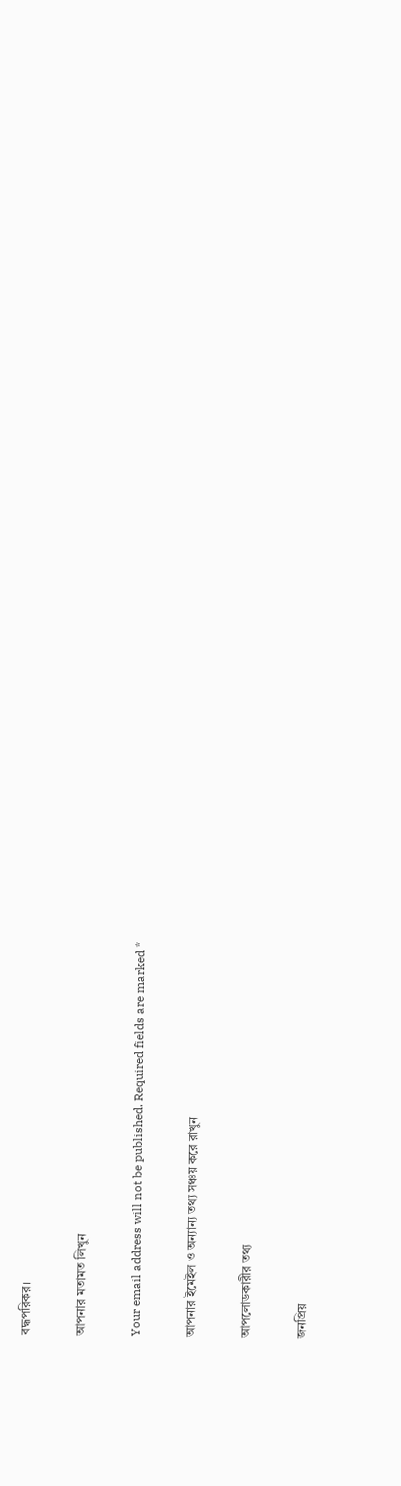বদ্ধপরিকর।

আপনার মতামত লিখুন

Your email address will not be published. Required fields are marked *

আপনার ইমেইল ও অন্যান্য তথ্য সঞ্চয় করে রাখুন

আপলোডকারীর তথ্য

জনপ্রিয়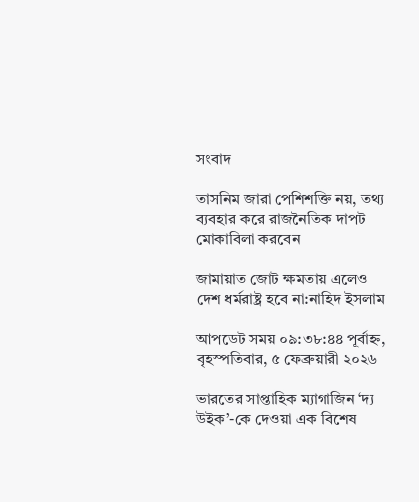সংবাদ

তাসনিম জারা পেশিশক্তি নয়, তথ্য ব্যবহার করে রাজনৈতিক দাপট মোকাবিলা করবেন

জামায়াত জোট ক্ষমতায় এলেও দেশ ধর্মরাষ্ট্র হবে না:নাহিদ ইসলাম

আপডেট সময় ০৯:৩৮:৪৪ পূর্বাহ্ন, বৃহস্পতিবার, ৫ ফেব্রুয়ারী ২০২৬

ভারতের সাপ্তাহিক ম্যাগাজিন ‘দ্য উইক’-কে দেওয়া এক বিশেষ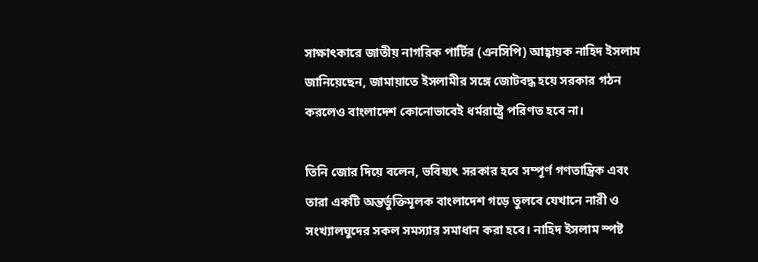সাক্ষাৎকারে জাতীয় নাগরিক পার্টির (এনসিপি) আহ্বায়ক নাহিদ ইসলাম জানিয়েছেন, জামায়াতে ইসলামীর সঙ্গে জোটবদ্ধ হয়ে সরকার গঠন করলেও বাংলাদেশ কোনোভাবেই ধর্মরাষ্ট্রে পরিণত হবে না।

তিনি জোর দিয়ে বলেন, ভবিষ্যৎ সরকার হবে সম্পূর্ণ গণতান্ত্রিক এবং তারা একটি অন্তর্ভুক্তিমূলক বাংলাদেশ গড়ে তুলবে যেখানে নারী ও সংখ্যালঘুদের সকল সমস্যার সমাধান করা হবে। নাহিদ ইসলাম স্পষ্ট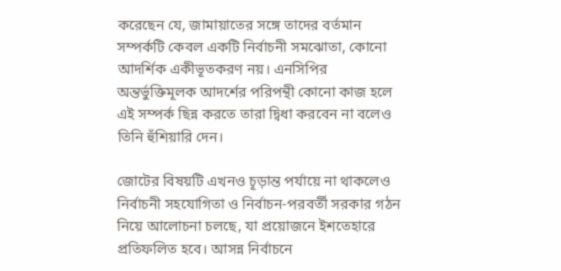করেছেন যে, জামায়াতের সঙ্গে তাদের বর্তমান সম্পর্কটি কেবল একটি নির্বাচনী সমঝোতা, কোনো আদর্শিক একীভূতকরণ নয়। এনসিপির অন্তর্ভুক্তিমূলক আদর্শের পরিপন্থী কোনো কাজ হলে এই সম্পর্ক ছিন্ন করতে তারা দ্বিধা করবেন না বলেও তিনি হুঁশিয়ারি দেন।

জোটের বিষয়টি এখনও চূড়ান্ত পর্যায়ে না থাকলেও নির্বাচনী সহযোগিতা ও নির্বাচন-পরবর্তী সরকার গঠন নিয়ে আলোচনা চলছে, যা প্রয়োজনে ইশতেহারে প্রতিফলিত হবে। আসন্ন নির্বাচনে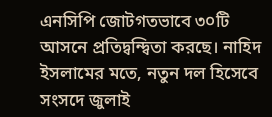এনসিপি জোটগতভাবে ৩০টি আসনে প্রতিদ্বন্দ্বিতা করছে। নাহিদ ইসলামের মতে, নতুন দল হিসেবে সংসদে জুলাই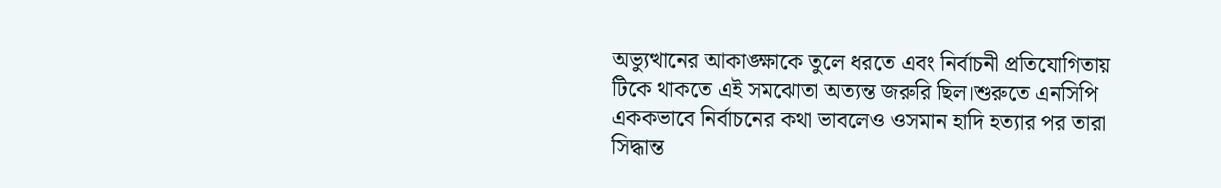অভ্যুত্থানের আকাঙ্ক্ষাকে তুলে ধরতে এবং নির্বাচনী প্রতিযোগিতায় টিকে থাকতে এই সমঝোতা অত্যন্ত জরুরি ছিল।শুরুতে এনসিপি এককভাবে নির্বাচনের কথা ভাবলেও ওসমান হাদি হত্যার পর তারা সিদ্ধান্ত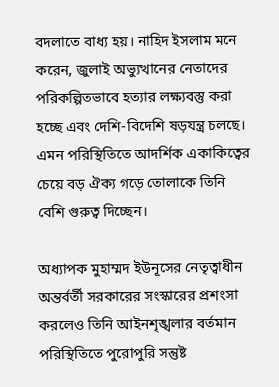বদলাতে বাধ্য হয়। নাহিদ ইসলাম মনে করেন, জুলাই অভ্যুত্থানের নেতাদের পরিকল্পিতভাবে হত্যার লক্ষ্যবস্তু করা হচ্ছে এবং দেশি-বিদেশি ষড়যন্ত্র চলছে। এমন পরিস্থিতিতে আদর্শিক একাকিত্বের চেয়ে বড় ঐক্য গড়ে তোলাকে তিনি বেশি গুরুত্ব দিচ্ছেন।

অধ্যাপক মুহাম্মদ ইউনূসের নেতৃত্বাধীন অন্তর্বর্তী সরকারের সংস্কারের প্রশংসা করলেও তিনি আইনশৃঙ্খলার বর্তমান পরিস্থিতিতে পুরোপুরি সন্তুষ্ট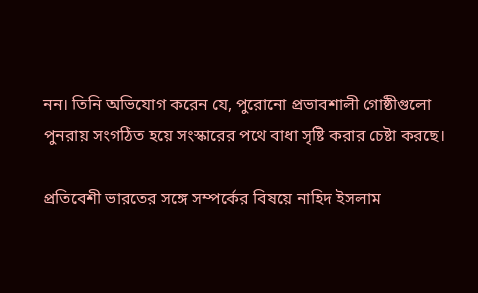নন। তিনি অভিযোগ করেন যে, পুরোনো প্রভাবশালী গোষ্ঠীগুলো পুনরায় সংগঠিত হয়ে সংস্কারের পথে বাধা সৃষ্টি করার চেষ্টা করছে।

প্রতিবেশী ভারতের সঙ্গে সম্পর্কের বিষয়ে নাহিদ ইসলাম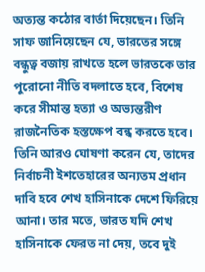অত্যন্ত কঠোর বার্তা দিয়েছেন। তিনি সাফ জানিয়েছেন যে, ভারতের সঙ্গে বন্ধুত্ব বজায় রাখতে হলে ভারতকে তার পুরোনো নীতি বদলাতে হবে, বিশেষ করে সীমান্ত হত্যা ও অভ্যন্তরীণ রাজনৈতিক হস্তক্ষেপ বন্ধ করতে হবে। তিনি আরও ঘোষণা করেন যে, তাদের নির্বাচনী ইশতেহারের অন্যতম প্রধান দাবি হবে শেখ হাসিনাকে দেশে ফিরিয়ে আনা। তার মতে, ভারত যদি শেখ হাসিনাকে ফেরত না দেয়, তবে দুই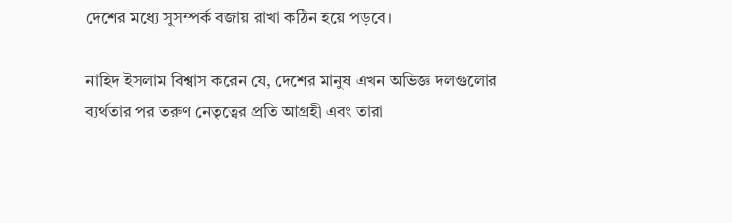দেশের মধ্যে সুসম্পর্ক বজায় রাখা কঠিন হয়ে পড়বে।

নাহিদ ইসলাম বিশ্বাস করেন যে, দেশের মানুষ এখন অভিজ্ঞ দলগুলোর ব্যর্থতার পর তরুণ নেতৃত্বের প্রতি আগ্রহী এবং তারা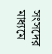সংসদের মাধ্যমে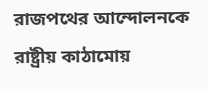রাজপথের আন্দোলনকে রাষ্ট্রীয় কাঠামোয়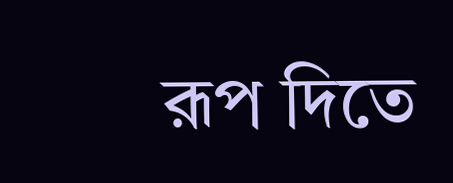রূপ দিতে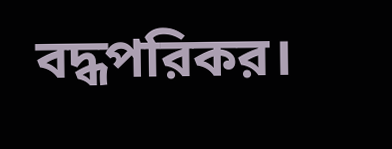বদ্ধপরিকর।